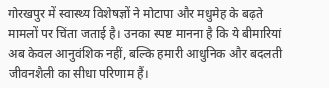गोरखपुर में स्वास्थ्य विशेषज्ञों ने मोटापा और मधुमेह के बढ़ते मामलों पर चिंता जताई है। उनका स्पष्ट मानना है कि ये बीमारियां अब केवल आनुवंशिक नहीं, बल्कि हमारी आधुनिक और बदलती जीवनशैली का सीधा परिणाम हैं।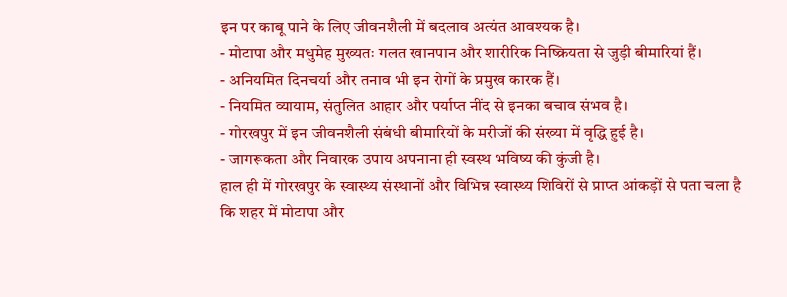इन पर काबू पाने के लिए जीवनशैली में बदलाव अत्यंत आवश्यक है।
- मोटापा और मधुमेह मुख्यतः गलत खानपान और शारीरिक निष्क्रियता से जुड़ी बीमारियां हैं।
- अनियमित दिनचर्या और तनाव भी इन रोगों के प्रमुख कारक हैं।
- नियमित व्यायाम, संतुलित आहार और पर्याप्त नींद से इनका बचाव संभव है।
- गोरखपुर में इन जीवनशैली संबंधी बीमारियों के मरीजों की संख्या में वृद्धि हुई है।
- जागरूकता और निवारक उपाय अपनाना ही स्वस्थ भविष्य की कुंजी है।
हाल ही में गोरखपुर के स्वास्थ्य संस्थानों और विभिन्न स्वास्थ्य शिविरों से प्राप्त आंकड़ों से पता चला है कि शहर में मोटापा और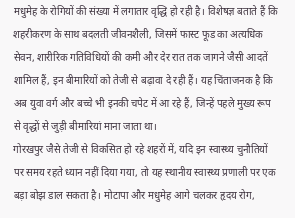मधुमेह के रोगियों की संख्या में लगातार वृद्धि हो रही है। विशेषज्ञ बताते हैं कि शहरीकरण के साथ बदलती जीवनशैली, जिसमें फास्ट फूड का अत्यधिक सेवन, शारीरिक गतिविधियों की कमी और देर रात तक जागने जैसी आदतें शामिल हैं, इन बीमारियों को तेजी से बढ़ावा दे रही हैं। यह चिंताजनक है कि अब युवा वर्ग और बच्चे भी इनकी चपेट में आ रहे हैं, जिन्हें पहले मुख्य रूप से वृद्धों से जुड़ी बीमारियां माना जाता था।
गोरखपुर जैसे तेजी से विकसित हो रहे शहरों में, यदि इन स्वास्थ्य चुनौतियों पर समय रहते ध्यान नहीं दिया गया, तो यह स्थानीय स्वास्थ्य प्रणाली पर एक बड़ा बोझ डाल सकता है। मोटापा और मधुमेह आगे चलकर हृदय रोग,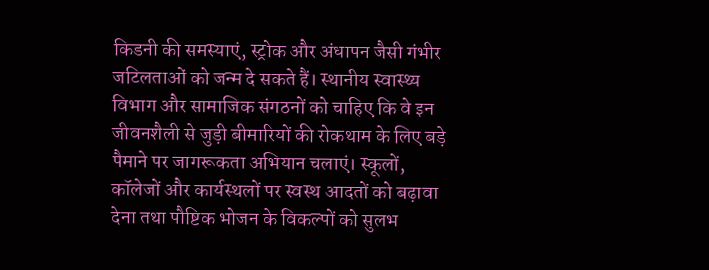किडनी की समस्याएं, स्ट्रोक और अंधापन जैसी गंभीर जटिलताओं को जन्म दे सकते हैं। स्थानीय स्वास्थ्य विभाग और सामाजिक संगठनों को चाहिए कि वे इन जीवनशैली से जुड़ी बीमारियों की रोकथाम के लिए बड़े पैमाने पर जागरूकता अभियान चलाएं। स्कूलों, कॉलेजों और कार्यस्थलों पर स्वस्थ आदतों को बढ़ावा देना तथा पौष्टिक भोजन के विकल्पों को सुलभ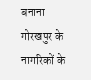बनाना गोरखपुर के नागरिकों के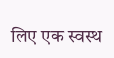लिए एक स्वस्थ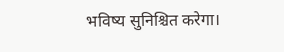भविष्य सुनिश्चित करेगा।